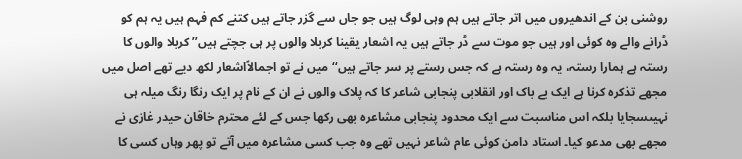روشنی بن کے اندھیروں میں اتر جاتے ہیں ہم وہی لوگ ہیں جو جاں سے گزر جاتے ہیں کتنے کم فہم ہیں یہ ہم کو ڈرانے والے وہ کوئی اور ہیں جو موت سے ڈر جاتے ہیں یہ اشعار یقینا کربلا والوں پر ہی جچتے ہیں’’ کربلا والوں کا رستہ ہے ہمارا رستہ، یہ وہ رستہ ہے کہ جس رستے پر سر جاتے ہیں‘‘ میں نے تو اجمالاًاشعار لکھ دیے تھے اصل میں مجھے تذکرہ کرنا ہے ایک بے باک اور انقلابی پنجابی شاعر کا کہ پلاک والوں نے ان کے نام پر ایک رنگا رنگ میلہ ہی نہیںسجایا بلکہ اس مناسبت سے ایک محدود پنجابی مشاعرہ بھی رکھا جس کے لئے محترم خاقان حیدر غازی نے مجھے بھی مدعو کیا۔ استاد دامن کوئی عام شاعر نہیں تھے وہ جب کسی مشاعرہ میں آتے تو پھر وہاں کسی کا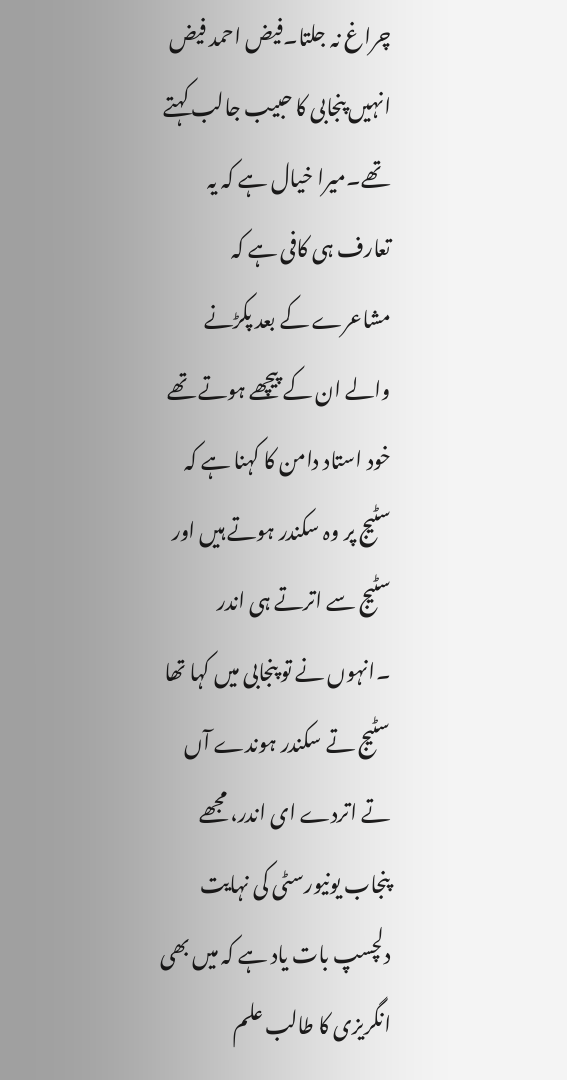چراغ نہ جلتا۔فیض احمد فیض انہیں پنجابی کا حبیب جالب کہتے تھے۔میرا خیال ہے کہ یہ تعارف ہی کافی ہے کہ مشاعرے کے بعد پکڑنے والے ان کے پیچھے ہوتے تھے خود استاد دامن کا کہنا ہے کہ سٹیج پر وہ سکندر ہوتے ہیں اور سٹیج سے اترتے ہی اندر ۔انہوں نے تو پنجابی میں کہا تھا سٹیج تے سکندر ہوندے آں تے اتردے ای اندر، مجھے پنجاب یونیورسٹی کی نہایت دلچسپ بات یاد ہے کہ میں بھی انگریزی کا طالب علم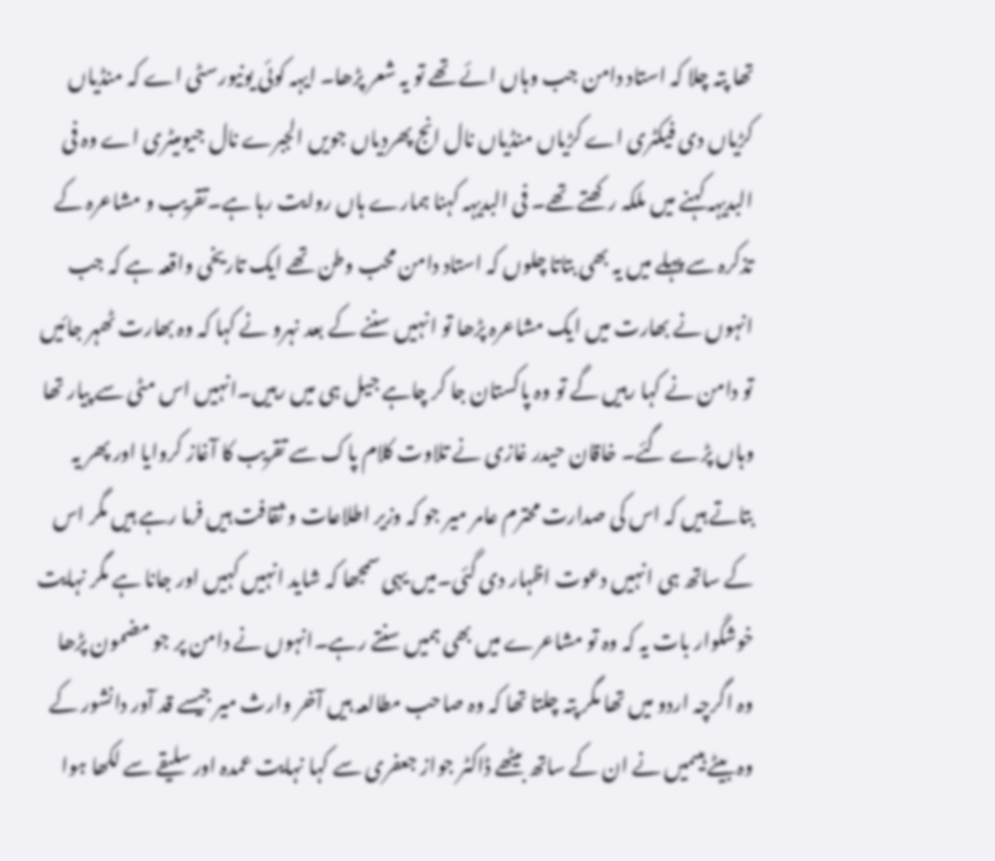تھا پتہ چلا کہ استاد دامن جب وہاں ائے تھے تو یہ شعر پڑھا۔ ایہہ کوئی یونیورسٹی اے کہ منڈیاں کڑیاں دی فیکٹری اے کڑیاں منڈیاں نال انج پھردیاں جویں الجبرے نال جیومیٹری اے وہ فی البدیہہ کہنے میں ملکہ رکھتے تھے۔ فی البدیہہ کہنا ہمارے ہاں روایت رہا ہے۔تقریب و مشاعرہ کے تذکرہ سے پہلے میں یہ بھی بتاتا چلوں کہ استاد دامن محب وطن تھے ایک تاریخی واقعہ ہے کہ جب انہوں نے بھارت میں ایک مشاعرہ پڑھا تو انہیں سننے کے بعد نہرو نے کہا کہ وہ بھارت ٹھہر جائیں تو دامن نے کہا رہیں گے تو وہ پاکستان جا کر چاہے جیل ہی میں رہیں۔انہیں اس مٹی سے پیار تھا وہاں پڑے گئے۔ خاقان حیدر غازی نے تلاوت کلام پاک سے تقریب کا آغاز کروایا اور پھر یہ بتاتے ہیں کہ اس کی صدارت محترم عامر میر جو کہ وزیر اطلاعات و ثقافت ہیں فرما رہے ہیں مگر اس کے ساتھ ہی انہیں دعوت اظہار دی گئی۔میں یہی سمجھا کہ شاید انہیں کہیں اور جانا ہے مگر نہایت خوشگوار بات یہ کہ وہ تو مشاعرے میں بھی ہمیں سنتے رہے۔انہوں نے دامن پر جو مضمون پڑھا وہ اگرچہ اردو میں تھا مگر پتہ چلتا تھا کہ وہ صاحب مطالعہ ہیں آخر وارث میر جیسے قد آور دانشور کے وہ بیٹے ہیںمیں نے ان کے ساتھ بیٹھے ڈاکٹر جواز جعفری سے کہا نہایت عمدہ اور سلیقے سے لکھا ہوا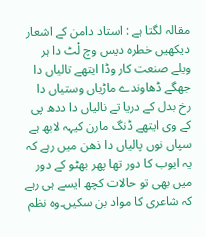مقالہ لگتا ہے : استاد دامن کے اشعار دیکھیں خطرہ دیس وچ لْٹ دا ہر ویلے صنعت کار وڈا ایتھے تالیاں دا جھگے ڈھاوندے ماڑیاں وستیاں دا رخ بدل کے دریا تے نالیاں دا ددھ پی کے وی ایتھے ڈنگ مارن کیہہ لابھ ہے سپاں نوں پالیاں دا ذھن میں رہے کہ یہ ایوب کا دور تھا پھر بھٹو کے دور میں بھی تو حالات کچھ ایسے ہی رہے کہ شاعری کا مواد بن سکیں۔وہ نظم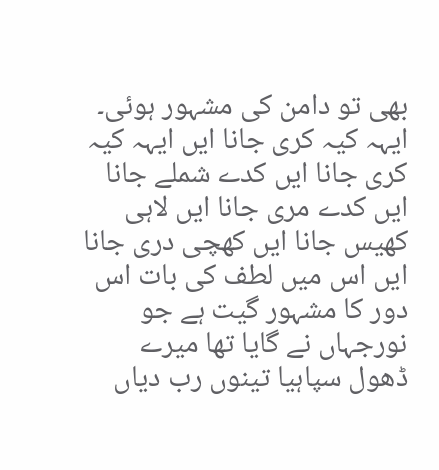بھی تو دامن کی مشہور ہوئی۔ ایہہ کیہ کری جانا ایں ایہہ کیہ کری جانا ایں کدے شملے جانا ایں کدے مری جانا ایں لاہی کھیس جانا ایں کھچی دری جانا ایں اس میں لطف کی بات اس دور کا مشہور گیت ہے جو نورجہاں نے گایا تھا میرے ڈھول سپاہیا تینوں رب دیاں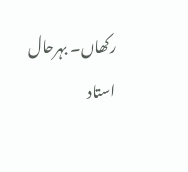رکھاں۔ بہرحال استاد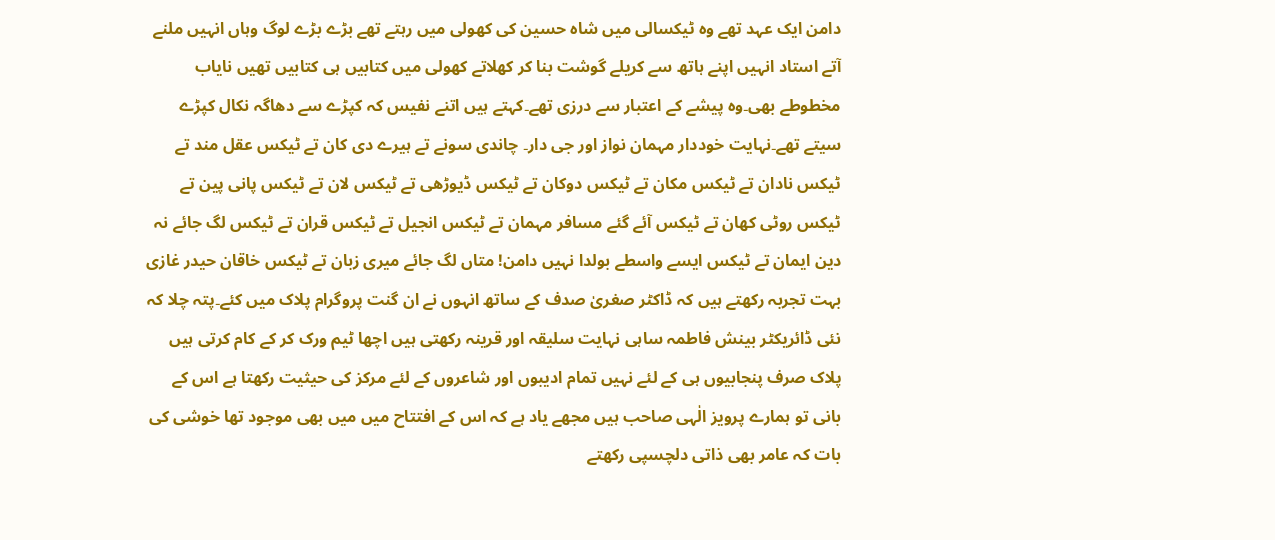دامن ایک عہد تھے وہ ٹیکسالی میں شاہ حسین کی کھولی میں رہتے تھے بڑے بڑے لوگ وہاں انہیں ملنے آتے استاد انہیں اپنے ہاتھ سے کریلے گوشت بنا کر کھلاتے کھولی میں کتابیں ہی کتابیں تھیں نایاب مخطوطے بھی۔وہ پیشے کے اعتبار سے درزی تھے۔کہتے ہیں اتنے نفیس کہ کپڑے سے دھاگہ نکال کپڑے سیتے تھے۔نہایت خوددار مہمان نواز اور جی دار۔ چاندی سونے تے ہیرے دی کان تے ٹیکس عقل مند تے ٹیکس نادان تے ٹیکس مکان تے ٹیکس دوکان تے ٹیکس ڈیوڑھی تے ٹیکس لان تے ٹیکس پانی پین تے ٹیکس روٹی کھان تے ٹیکس آئے گئے مسافر مہمان تے ٹیکس انجیل تے ٹیکس قران تے ٹیکس لگ جائے نہ دین ایمان تے ٹیکس ایسے واسطے بولدا نہیں دامن! متاں لگ جائے میری زبان تے ٹیکس خاقان حیدر غازی بہت تجربہ رکھتے ہیں کہ ڈاکٹر صغریٰ صدف کے ساتھ انہوں نے ان گنت پروگرام پلاک میں کئے۔پتہ چلا کہ نئی ڈائریکٹر بینش فاطمہ ساہی نہایت سلیقہ اور قرینہ رکھتی ہیں اچھا ٹیم ورک کر کے کام کرتی ہیں پلاک صرف پنجابیوں ہی کے لئے نہیں تمام ادیبوں اور شاعروں کے لئے مرکز کی حیثیت رکھتا ہے اس کے بانی تو ہمارے پرویز الٰہی صاحب ہیں مجھے یاد ہے کہ اس کے افتتاح میں میں بھی موجود تھا خوشی کی بات کہ عامر بھی ذاتی دلچسپی رکھتے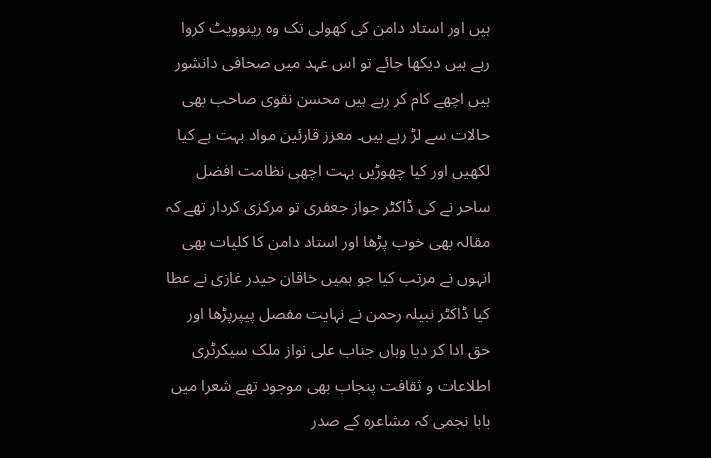ہیں اور استاد دامن کی کھولی تک وہ رینوویٹ کروا رہے ہیں دیکھا جائے تو اس عہد میں صحافی دانشور ہیں اچھے کام کر رہے ہیں محسن نقوی صاحب بھی حالات سے لڑ رہے ہیں۔ معزز قارئین مواد بہت ہے کیا لکھیں اور کیا چھوڑیں بہت اچھی نظامت افضل ساحر نے کی ڈاکٹر جواز جعفری تو مرکزی کردار تھے کہ مقالہ بھی خوب پڑھا اور استاد دامن کا کلیات بھی انہوں نے مرتب کیا جو ہمیں خاقان حیدر غازی نے عطا کیا ڈاکٹر نبیلہ رحمن نے نہایت مفصل پیپرپڑھا اور حق ادا کر دیا وہاں جناب علی نواز ملک سیکرٹری اطلاعات و ثقافت پنجاب بھی موجود تھے شعرا میں بابا نجمی کہ مشاعرہ کے صدر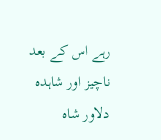رہے اس کے بعد ناچیز اور شاہدہ دلاور شاہ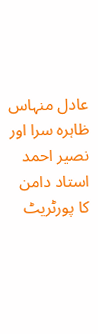عادل منہاس ظاہرہ سرا اور نصیر احمد استاد دامن کا پورٹریٹ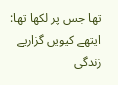تھا جس پر لکھا تھا: ایتھے کیویں گزاریے زندگی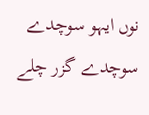نوں ایہو سوچدے سوچدے گزر چلے